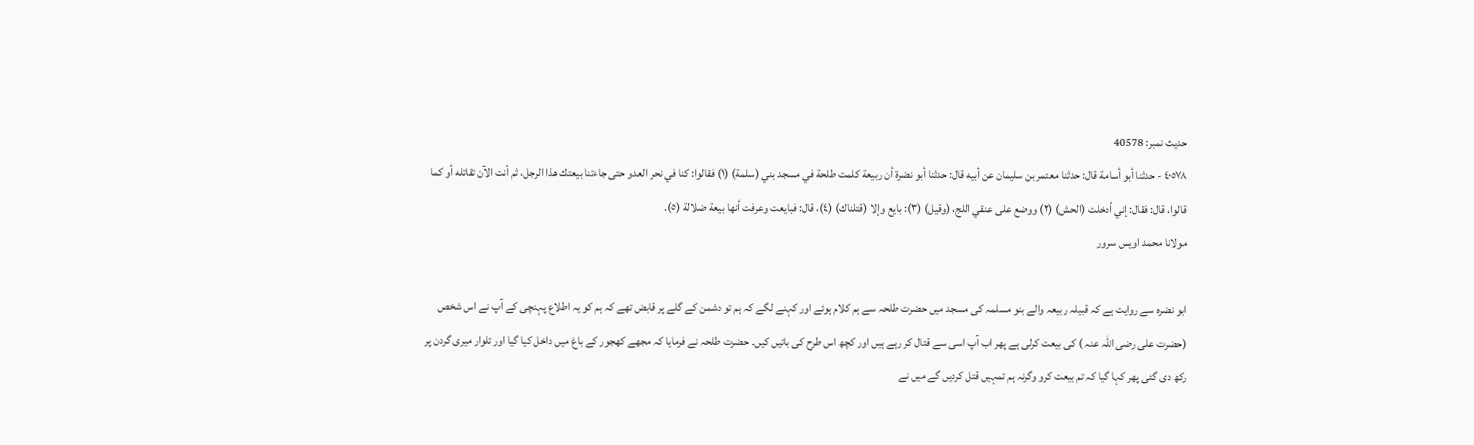حدیث نمبر: 40578
٤٠٥٧٨ - حدثنا أبو أسامة قال: حدثنا معتمر بن سليمان عن أبيه قال: حدثنا أبو نضرة أن ربيعة كلمت طلحة في مسجد بني (سلمة) (١) فقالوا: كنا في نحر العدو حتى جاءتنا بيعتك هذا الرجل، ثم أنت الآن تقاتله أو كما قالوا، قال: فقال: إني أدخلت (الحش) (٢) ووضع على عنقي اللج، (وقيل) (٣): بايع وإلا (قتلناك) (٤)، قال: فبايعت وعرفت أنها بيعة ضلالة (٥).
مولانا محمد اویس سرور

ابو نضرہ سے روایت ہے کہ قبیلہ ربیعہ والے بنو مسلمہ کی مسجد میں حضرت طلحہ سے ہم کلام ہوئے اور کہنے لگے کہ ہم تو دشمن کے گلے پر قابض تھے کہ ہم کو یہ اطلاع پہنچی کے آپ نے اس شخص (حضرت علی رضی اللہ عنہ ) کی بیعت کرلی ہے پھر اب آپ اسی سے قتال کر رہے ہیں اور کچھ اس طرح کی باتیں کیں۔ حضرت طلحہ نے فرمایا کہ مجھے کھجور کے باغ میں داخل کیا گیا اور تلوار میری گردن پر رکھ دی گئی پھر کہا گیا کہ تم بیعت کرو وگرنہ ہم تمہیں قتل کردیں گے میں نے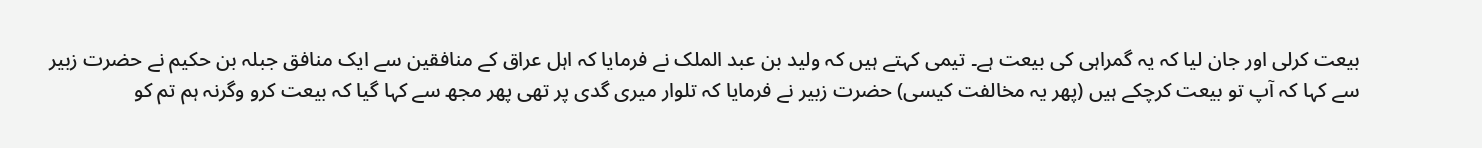بیعت کرلی اور جان لیا کہ یہ گمراہی کی بیعت ہے۔ تیمی کہتے ہیں کہ ولید بن عبد الملک نے فرمایا کہ اہل عراق کے منافقین سے ایک منافق جبلہ بن حکیم نے حضرت زبیر سے کہا کہ آپ تو بیعت کرچکے ہیں (پھر یہ مخالفت کیسی) حضرت زبیر نے فرمایا کہ تلوار میری گدی پر تھی پھر مجھ سے کہا گیا کہ بیعت کرو وگرنہ ہم تم کو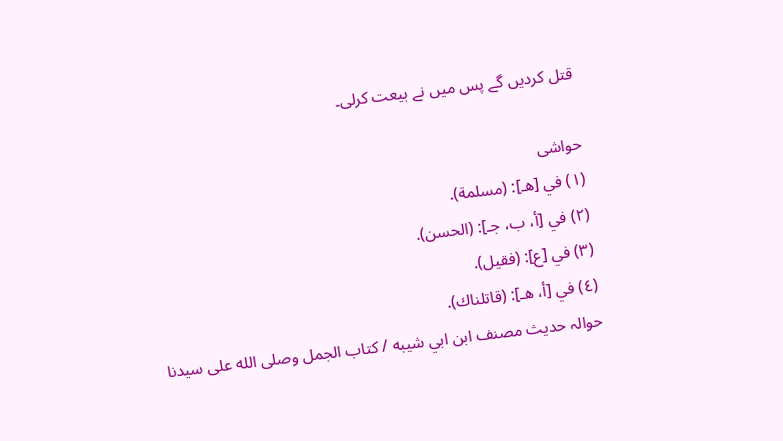قتل کردیں گے پس میں نے بیعت کرلی۔

حواشی
(١) في [هـ]: (مسلمة).
(٢) في [أ، ب، جـ]: (الحسن).
(٣) في [ع]: (فقيل).
(٤) في [أ، هـ]: (قاتلناك).
حوالہ حدیث مصنف ابن ابي شيبه / كتاب الجمل وصلى الله على سيدنا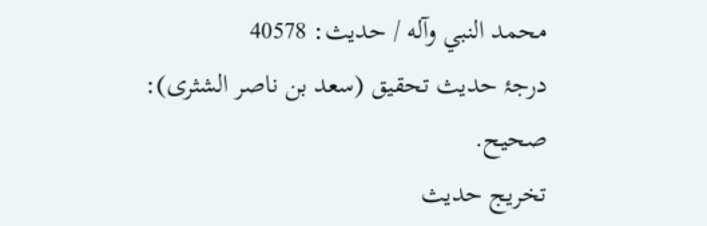محمد النبي وآله / حدیث: 40578
درجۂ حدیث تحقیق (سعد بن ناصر الشثری): صحيح.
تخریج حدیث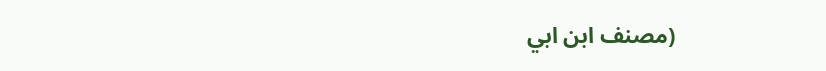(مصنف ابن ابي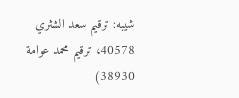شيبه: ترقيم سعد الشثري 40578، ترقيم محمد عوامة 38930)